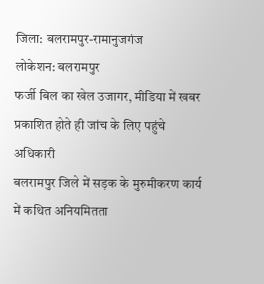जिला: बलरामपुर-रामानुजगंज
लोकेशन: बलरामपुर
फर्जी बिल का खेल उजागर, मीडिया में खबर प्रकाशित होते ही जांच के लिए पहुंचे अधिकारी
बलरामपुर जिले में सड़क के मुरुमीकरण कार्य में कथित अनियमितता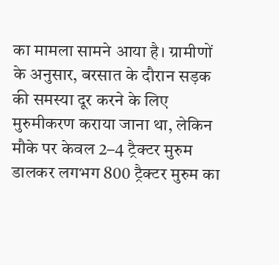का मामला सामने आया है। ग्रामीणों के अनुसार, बरसात के दौरान सड़क की समस्या दूर करने के लिए मुरुमीकरण कराया जाना था, लेकिन मौके पर केवल 2–4 ट्रैक्टर मुरुम डालकर लगभग 800 ट्रैक्टर मुरुम का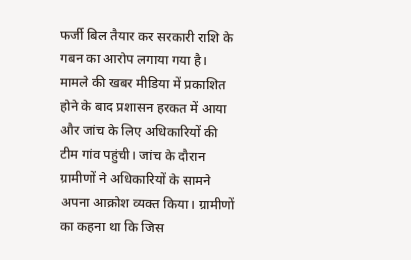फर्जी बिल तैयार कर सरकारी राशि के गबन का आरोप लगाया गया है।
मामले की खबर मीडिया में प्रकाशित होने के बाद प्रशासन हरकत में आया और जांच के लिए अधिकारियों की टीम गांव पहुंची। जांच के दौरान ग्रामीणों ने अधिकारियों के सामने अपना आक्रोश व्यक्त किया। ग्रामीणों का कहना था कि जिस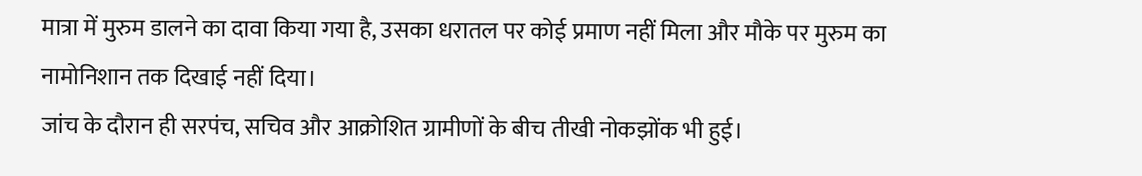मात्रा में मुरुम डालने का दावा किया गया है, उसका धरातल पर कोई प्रमाण नहीं मिला और मौके पर मुरुम का नामोनिशान तक दिखाई नहीं दिया।
जांच के दौरान ही सरपंच, सचिव और आक्रोशित ग्रामीणों के बीच तीखी नोकझोंक भी हुई।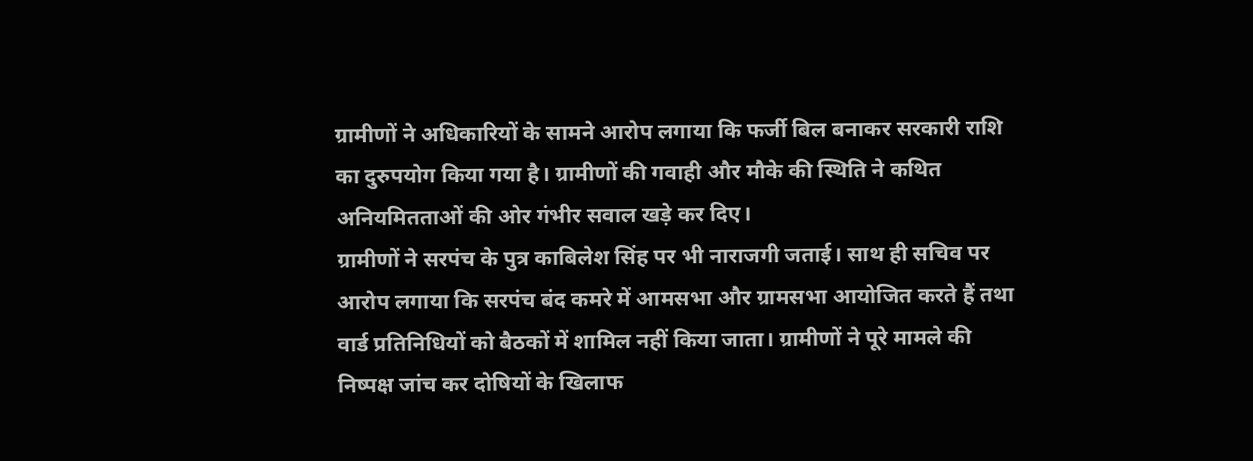ग्रामीणों ने अधिकारियों के सामने आरोप लगाया कि फर्जी बिल बनाकर सरकारी राशि का दुरुपयोग किया गया है। ग्रामीणों की गवाही और मौके की स्थिति ने कथित अनियमितताओं की ओर गंभीर सवाल खड़े कर दिए।
ग्रामीणों ने सरपंच के पुत्र काबिलेश सिंह पर भी नाराजगी जताई। साथ ही सचिव पर आरोप लगाया कि सरपंच बंद कमरे में आमसभा और ग्रामसभा आयोजित करते हैं तथा वार्ड प्रतिनिधियों को बैठकों में शामिल नहीं किया जाता। ग्रामीणों ने पूरे मामले की निष्पक्ष जांच कर दोषियों के खिलाफ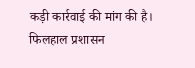कड़ी कार्रवाई की मांग की है।
फिलहाल प्रशासन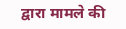द्वारा मामले की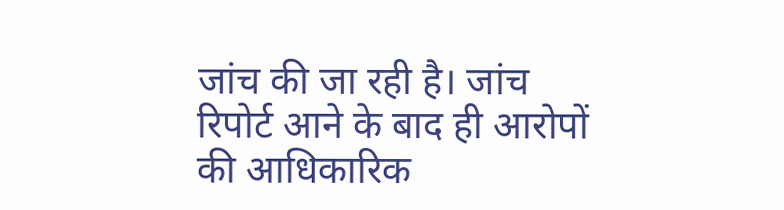जांच की जा रही है। जांच रिपोर्ट आने के बाद ही आरोपों की आधिकारिक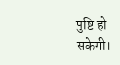पुष्टि हो सकेगी।